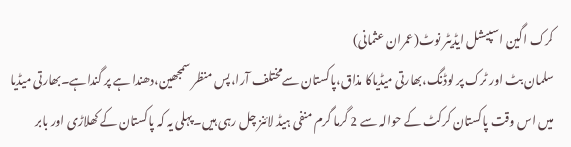کرک اگین اسپیشل ایڈیٹر نوٹ(عمران عثمانی)
سلمان بٹ اور ٹرک پر لوڈنگ،بھارتی میڈیاکا مذاق،پاکستان سےمختلف آرا،پس منظر سمجھین،دھندا ہے پر گنداہے۔بھارتی میڈیا میں اس وقت پاکستان کرکٹ کے حوالہ سے 2 گرما گرم منفی ہیڈ لائنز چل رہی ہیں۔پہلی یہ کہ پاکستان کے کھلاڑی اور بابر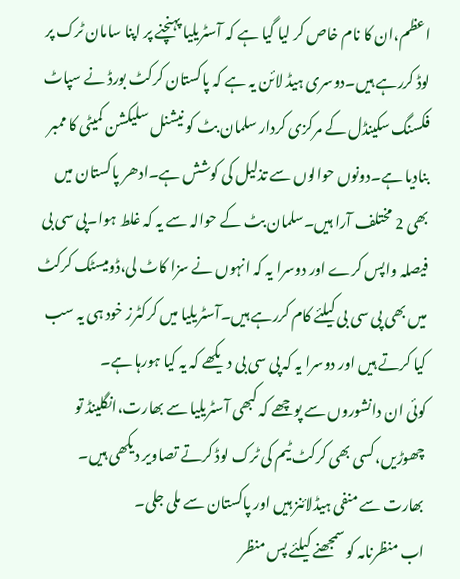اعظم،ان کا نام خاص کر لیا گیا ہے کہ آسٹریلیا پہنچنے پر اپنا سامان ٹرک پر لوڈ کررہے ہیں۔دوسری ہیڈ لائن یہ ہے کہ پاکستان کرکٹ بورڈ نے سپاٹ فکسنگ سکینڈل کے مرکزی کردار سلمان بٹ کو نیشنل سلیکشن کمیٹی کا ممبر بنادیا ہے۔دونوں حوالوں سے تذلیل کی کوشش ہے۔ادھر پاکستان میں بھی 2 مختلف آرا ہیں۔سلمان بٹ کے حوالہ سے یہ کہ غلط ہوا۔پی سی بی فیصلہ واپس کرے اور دوسرا یہ کہ انہوں نے سزا کاٹ لی،ڈومیسٹک کرکٹ میں بھی پی سی بی کیلئے کام کررہے ہیں۔آسٹریلیا میں کرکٹرز خود ہی یہ سب کیا کرتے ہیں اور دوسرا یہ کہ پی سی بی دیکھے کہ یہ کیا ہورہا ہے۔
کوئی ان دانشوروں سے پوچھے کہ کبھی آسٹریلیا سے بھارت،انگلینڈ تو چھوڑیں،کسی بھی کرکٹ ٹیم کی ٹرک لوڈ کرتے تصاویر دیکھی ہیں۔
بھارت سے منفی ہیڈلائنز ہیں اور پاکستان سے ملی جلی۔
اب منظرنامہ کو سمجھنے کیلئے پس منظر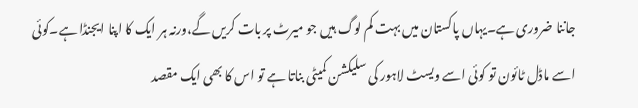جاننا ضروری ہے۔یہاں پاکستان میں بہت کم لوگ ہیں جو میرٹ پر بات کریں گے،ورنہ ہر ایک کا اپنا ایجنڈا ہے۔کوئی اسے ماڈل ٹائون تو کوئی اسے ویسٹ لاہور کی سلیکشن کمیٹی بناتا ہے تو اس کا بھی ایک مقصد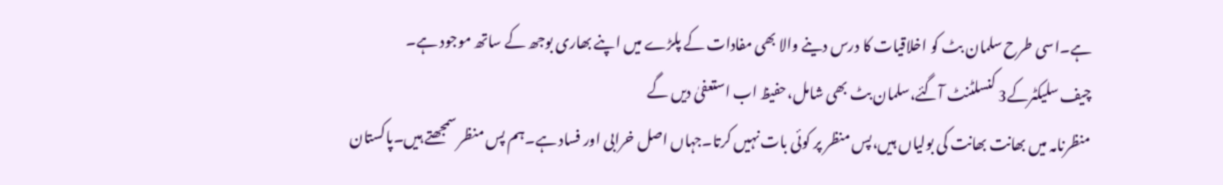ہے۔اسی طرح سلمان بٹ کو اخلاقیات کا درس دینے والا بھی مفادات کے پلڑے میں اپنے بھاری بوجھ کے ساتھ موجود ہے۔
چیف سلیکٹرکے3 کنسلٹنٹ آگئے،سلمان بٹ بھی شامل،حفیظ اب استعفیٰ دیں گے
منظرنامہ میں بھانت بھانت کی بولیاں ہیں،پس منظر پر کوئی بات نہیں کرتا۔جہاں اصل خرابی اور فساد ہے۔ہم پس منظر سمجھتے ہیں۔پاکستان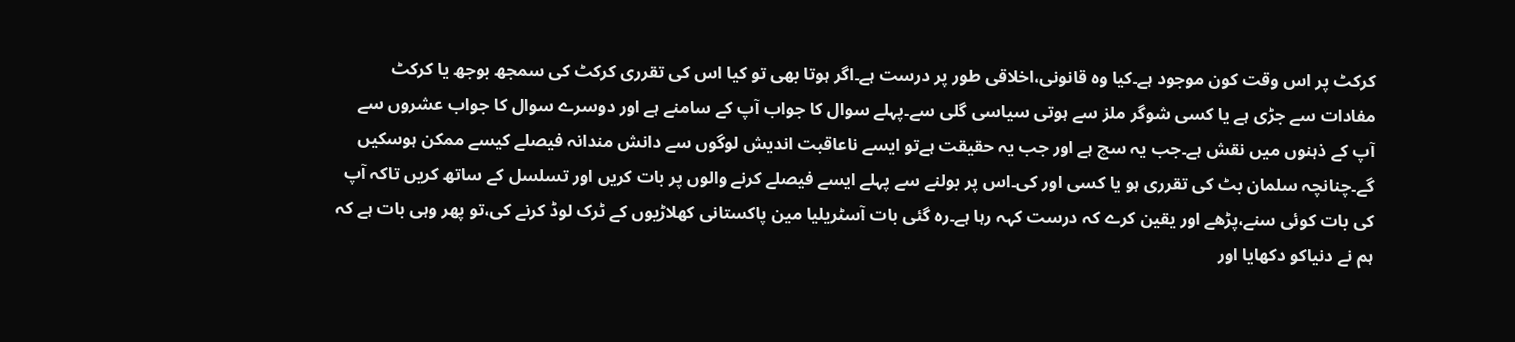کرکٹ پر اس وقت کون موجود ہے۔کیا وہ قانونی،اخلاقی طور پر درست ہے۔اگر ہوتا بھی تو کیا اس کی تقرری کرکٹ کی سمجھ بوجھ یا کرکٹ مفادات سے جڑی ہے یا کسی شوگر ملز سے ہوتی سیاسی گلی سے۔پہلے سوال کا جواب آپ کے سامنے ہے اور دوسرے سوال کا جواب عشروں سے آپ کے ذہنوں میں نقش ہے۔جب یہ سچ ہے اور جب یہ حقیقت ہےتو ایسے ناعاقبت اندیش لوگوں سے دانش مندانہ فیصلے کیسے ممکن ہوسکیں گے۔چنانچہ سلمان بٹ کی تقرری ہو یا کسی اور کی۔اس پر بولنے سے پہلے ایسے فیصلے کرنے والوں پر بات کریں اور تسلسل کے ساتھ کریں تاکہ آپ کی بات کوئی سنے،پڑھے اور یقین کرے کہ درست کہہ رہا ہے۔رہ گئی بات آسٹریلیا مین پاکستانی کھلاڑیوں کے ٹرک لوڈ کرنے کی،تو پھر وہی بات ہے کہ ہم نے دنیاکو دکھایا اور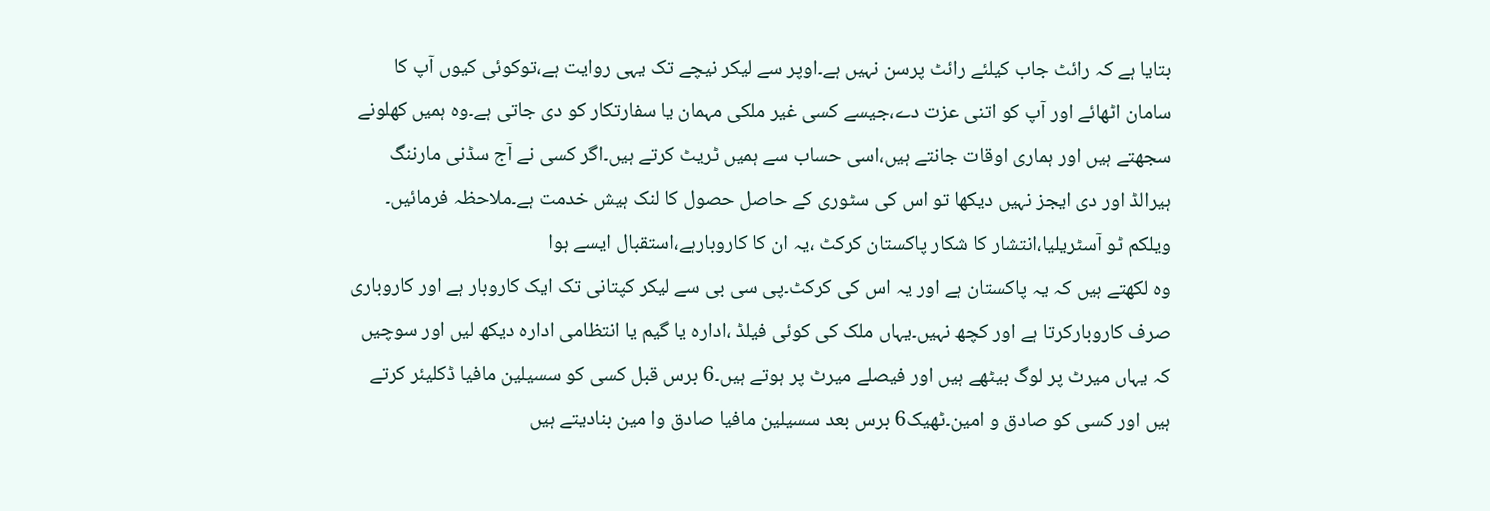بتایا ہے کہ رائٹ جاب کیلئے رائٹ پرسن نہیں ہے۔اوپر سے لیکر نیچے تک یہی روایت ہے،توکوئی کیوں آپ کا سامان اٹھائے اور آپ کو اتنی عزت دے،جیسے کسی غیر ملکی مہمان یا سفارتکار کو دی جاتی ہے۔وہ ہمیں کھلونے سجھتے ہیں اور ہماری اوقات جانتے ہیں،اسی حساب سے ہمیں ٹریٹ کرتے ہیں۔اگر کسی نے آج سڈنی مارننگ ہیرالڈ اور دی ایجز نہیں دیکھا تو اس کی سٹوری کے حاصل حصول کا لنک ہیش خدمت ہے۔ملاحظہ فرمائیں۔
ویلکم ٹو آسٹریلیا،انتشار کا شکار پاکستان کرکٹ ،یہ ان کا کاروبارہے،استقبال ایسے ہوا
وہ لکھتے ہیں کہ یہ پاکستان ہے اور یہ اس کی کرکٹ۔پی سی بی سے لیکر کپتانی تک ایک کاروبار ہے اور کاروباری صرف کاروبارکرتا ہے اور کچھ نہیں۔یہاں ملک کی کوئی فیلڈ ،ادارہ یا گیم یا انتظامی ادارہ دیکھ لیں اور سوچیں کہ یہاں میرٹ پر لوگ بیٹھے ہیں اور فیصلے میرٹ پر ہوتے ہیں۔6 برس قبل کسی کو سسیلین مافیا ڈکلیئر کرتے ہیں اور کسی کو صادق و امین۔ٹھیک6 برس بعد سسیلین مافیا صادق وا مین بنادیتے ہیں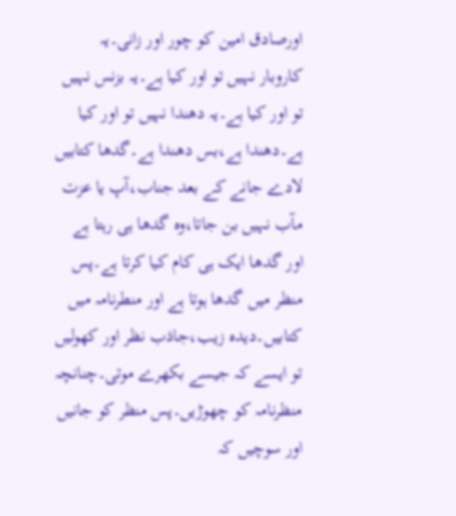اورصادق امین کو چور اور زانی۔یہ کاروبار نہیں تو اور کیا ہے۔یہ بزنس نہیں تو اور کیا ہے۔یہ دھندا نہیں تو اور کیا ہے۔دھندا ہے،بس دھندا ہے۔گدھا کتابیں لادے جانے کے بعد جناب،آپ یا عزت مآب نہیں بن جاتا،وہ گدھا ہی رہتا ہے اور گدھا ایک ہی کام کیا کرتا ہے۔پس منظر میں گدھا ہوتا ہے اور منطرنامہ میں کتابیں۔دیدہ زیب،جاذب نظر اور کھولیں تو ایسے کہ جیسے بکھرے موتی۔چنانچہ منظرنامہ کو چھوڑیں۔پس منظر کو جانیں اور سوچیں کہ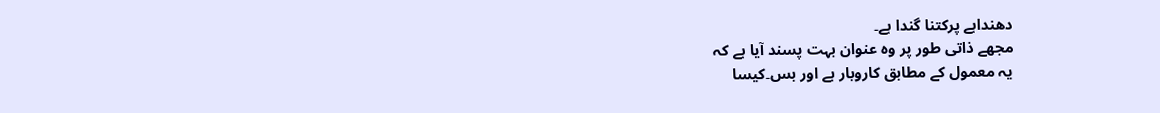دھنداہے پرکتنا گندا ہے۔
مجھے ذاتی طور پر وہ عنوان بہت پسند آیا ہے کہ
یہ معمول کے مطابق کاروبار ہے اور بس۔کیسا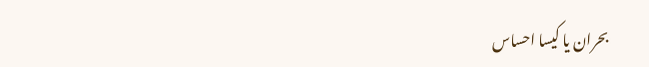بحران یا کیسا احساس